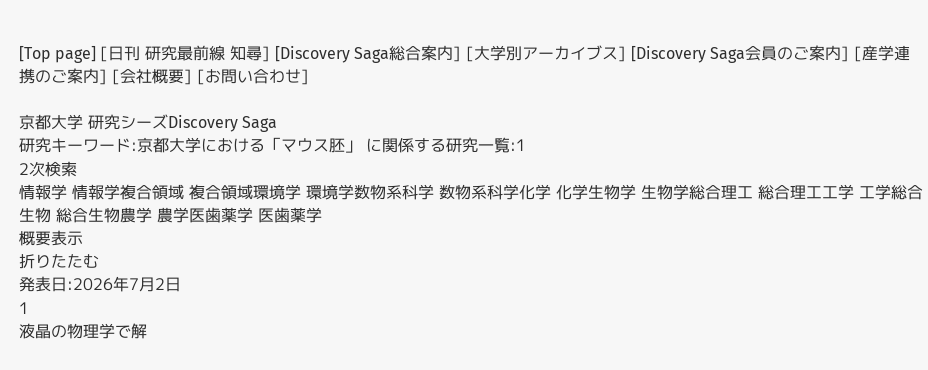[Top page] [日刊 研究最前線 知尋] [Discovery Saga総合案内] [大学別アーカイブス] [Discovery Saga会員のご案内] [産学連携のご案内] [会社概要] [お問い合わせ]

京都大学 研究シーズDiscovery Saga
研究キーワード:京都大学における「マウス胚」 に関係する研究一覧:1
2次検索
情報学 情報学複合領域 複合領域環境学 環境学数物系科学 数物系科学化学 化学生物学 生物学総合理工 総合理工工学 工学総合生物 総合生物農学 農学医歯薬学 医歯薬学
概要表示
折りたたむ
発表日:2026年7月2日
1
液晶の物理学で解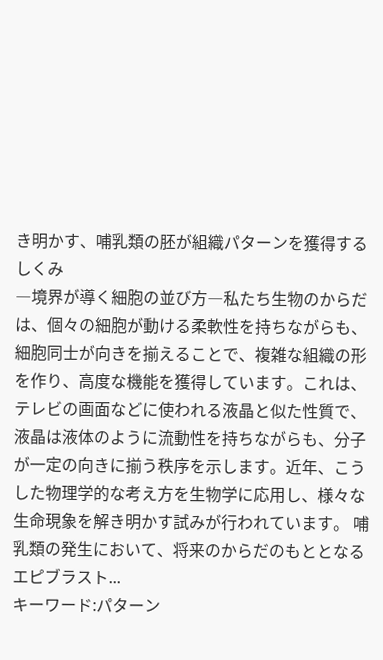き明かす、哺乳類の胚が組織パターンを獲得するしくみ
―境界が導く細胞の並び方―私たち生物のからだは、個々の細胞が動ける柔軟性を持ちながらも、細胞同士が向きを揃えることで、複雑な組織の形を作り、高度な機能を獲得しています。これは、テレビの画面などに使われる液晶と似た性質で、液晶は液体のように流動性を持ちながらも、分子が一定の向きに揃う秩序を示します。近年、こうした物理学的な考え方を生物学に応用し、様々な生命現象を解き明かす試みが行われています。 哺乳類の発生において、将来のからだのもととなるエピブラスト...
キーワード:パターン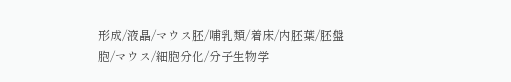形成/液晶/マウス胚/哺乳類/着床/内胚葉/胚盤胞/マウス/細胞分化/分子生物学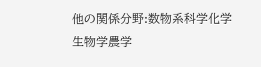他の関係分野:数物系科学化学生物学農学